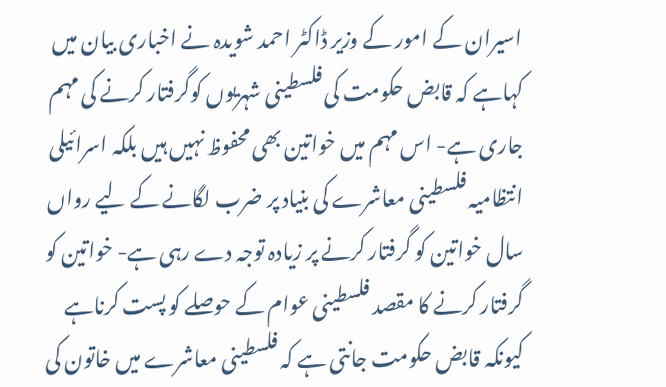اسیران کے امور کے وزیر ڈاکٹر احمد شویدہ نے اخباری بیان میں کہاہے کہ قابض حکومت کی فلسطینی شہریوں کوگرفتار کرنے کی مہم جاری ہے- اس مہم میں خواتین بھی محفوظ نہیں ہیں بلکہ اسرائیلی انتظامیہ فلسطینی معاشرے کی بنیاد پر ضرب لگانے کے لیے رواں سال خواتین کو گرفتار کرنے پر زیادہ توجہ دے رہی ہے- خواتین کو گرفتار کرنے کا مقصد فلسطینی عوام کے حوصلے کو پست کرناہے کیونکہ قابض حکومت جانتی ہے کہ فلسطینی معاشرے میں خاتون کی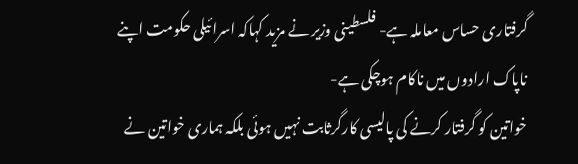گرفتاری حساس معاملہ ہے- فلسطینی وزیر نے مزید کہاکہ اسرائیلی حکومت اپنے ناپاک ارادوں میں ناکام ہوچکی ہے-
خواتین کو گرفتار کرنے کی پالیسی کارگرثابت نہیں ہوئی بلکہ ہماری خواتین نے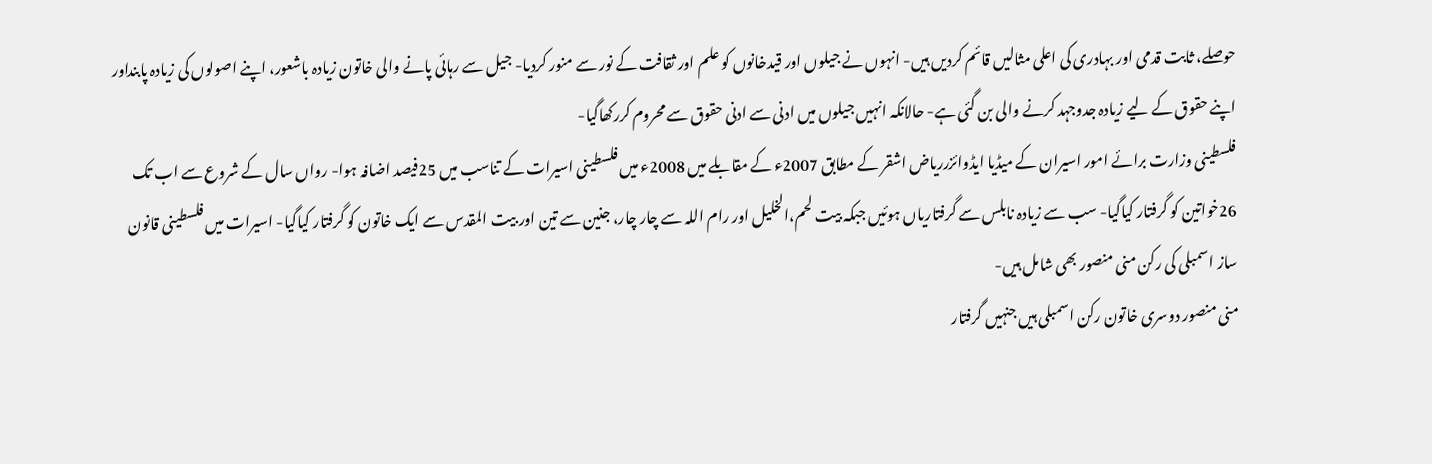حوصلے، ثابت قدمی اور بہادری کی اعلی مثالیں قائم کردیں ہیں- انہوں نے جیلوں اور قیدخانوں کو علم اور ثقافت کے نور سے منور کردیا- جیل سے رہائی پانے والی خاتون زیادہ باشعور، اپنے اصولوں کی زیادہ پابنداور اپنے حقوق کے لیے زیادہ جدوجہد کرنے والی بن گئی ہے- حالانکہ انہیں جیلوں میں ادنی سے ادنی حقوق سے محروم کررکھاگیا-
فلسطینی وزارت برائے امور اسیران کے میڈیا ایڈوائزرریاض اشقر کے مطابق 2007ء کے مقابلے میں 2008ء میں فلسطینی اسیرات کے تناسب میں 25فیصد اضافہ ہوا- رواں سال کے شروع سے اب تک 26خواتین کو گرفتار کیاگیا- سب سے زیادہ نابلس سے گرفتاریاں ہوئیں جبکہ بیت لحم،الخلیل اور رام اللہ سے چار چار، جنین سے تین اور بیت المقدس سے ایک خاتون کو گرفتار کیاگیا- اسیرات میں فلسطینی قانون ساز اسمبلی کی رکن منی منصور بھی شامل ہیں-
منی منصور دوسری خاتون رکن اسمبلی ہیں جنہیں گرفتار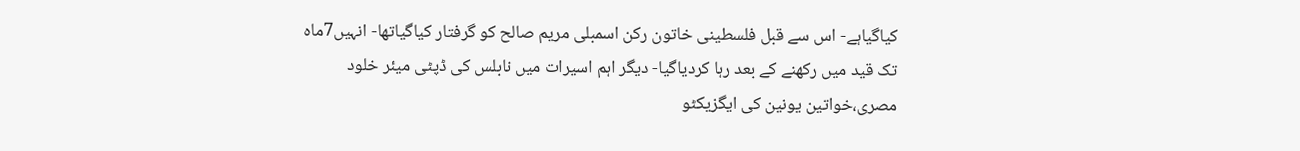کیاگیاہے- اس سے قبل فلسطینی خاتون رکن اسمبلی مریم صالح کو گرفتار کیاگیاتھا- انہیں7ماہ تک قید میں رکھنے کے بعد رہا کردیاگیا- دیگر اہم اسیرات میں نابلس کی ڈپٹی میئر خلود مصری،خواتین یونین کی ایگزیکٹو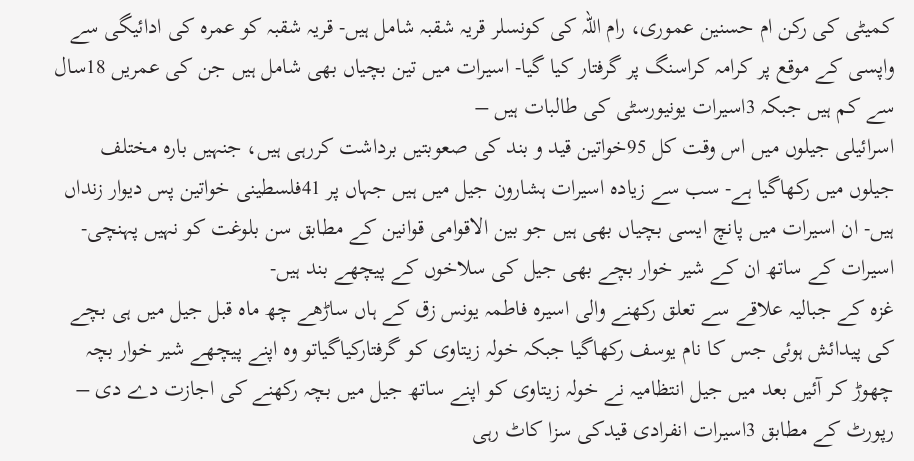کمیٹی کی رکن ام حسنین عموری، رام اللہ کی کونسلر قریہ شقبہ شامل ہیں- قریہ شقبہ کو عمرہ کی ادائیگی سے واپسی کے موقع پر کرامہ کراسنگ پر گرفتار کیا گیا- اسیرات میں تین بچیاں بھی شامل ہیں جن کی عمریں 18سال سے کم ہیں جبکہ 3اسیرات یونیورسٹی کی طالبات ہیں –
اسرائیلی جیلوں میں اس وقت کل 95خواتین قید و بند کی صعوبتیں برداشت کررہی ہیں، جنہیں بارہ مختلف جیلوں میں رکھاگیا ہے- سب سے زیادہ اسیرات ہشارون جیل میں ہیں جہاں پر 41فلسطینی خواتین پس دیوار زنداں ہیں- ان اسیرات میں پانچ ایسی بچیاں بھی ہیں جو بین الاقوامی قوانین کے مطابق سن بلوغت کو نہیں پہنچی-
اسیرات کے ساتھ ان کے شیر خوار بچے بھی جیل کی سلاخوں کے پیچھے بند ہیں-
غزہ کے جبالیہ علاقے سے تعلق رکھنے والی اسیرہ فاطمہ یونس زق کے ہاں ساڑھے چھ ماہ قبل جیل میں ہی بچے کی پیدائش ہوئی جس کا نام یوسف رکھاگیا جبکہ خولہ زیتاوی کو گرفتارکیاگیاتو وہ اپنے پیچھے شیر خوار بچہ چھوڑ کر آئیں بعد میں جیل انتظامیہ نے خولہ زیتاوی کو اپنے ساتھ جیل میں بچہ رکھنے کی اجازت دے دی –
رپورٹ کے مطابق 3اسیرات انفرادی قیدکی سزا کاٹ رہی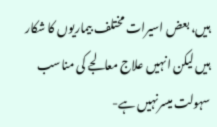ہیں، بعض اسیرات مختلف بیماریوں کا شکار ہیں لیکن انہیں علاج معالجے کی مناسب سہولت میسرنہیں ہے-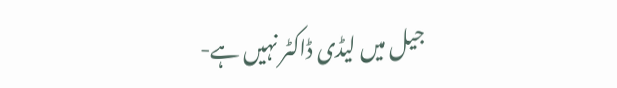جیل میں لیڈی ڈاکٹر نہیں ہے-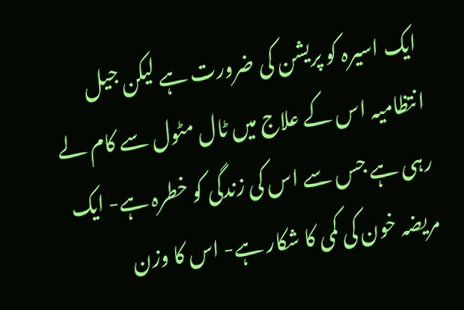ایک اسیرہ کو پریشن کی ضرورت ہے لیکن جیل انتظامیہ اس کے علاج میں ٹال مٹول سے کام لے رہی ہے جس سے اس کی زندگی کو خطرہ ہے- ایک مریضہ خون کی کمی کا شکار ہے- اس کا وزن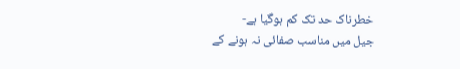خطرناک حد تک کم ہوگیا ہے-
جیل میں مناسب صفائی نہ ہونے کے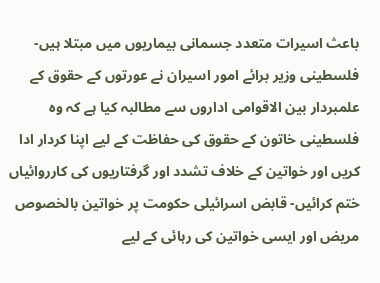باعث اسیرات متعدد جسمانی بیماریوں میں مبتلا ہیں- فلسطینی وزیر برائے امور اسیران نے عورتوں کے حقوق کے علمبردار بین الاقوامی اداروں سے مطالبہ کیا ہے کہ وہ فلسطینی خاتون کے حقوق کی حفاظت کے لیے اپنا کردار ادا کریں اور خواتین کے خلاف تشدد اور گرفتاریوں کی کارروائیاں ختم کرائیں- قابض اسرائیلی حکومت پر خواتین بالخصوص مریض اور ایسی خواتین کی رہائی کے لیے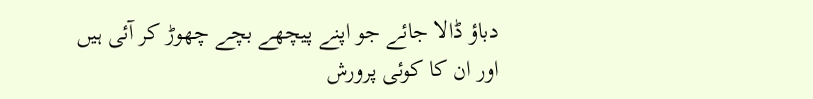دباؤ ڈالا جائے جو اپنے پیچھے بچے چھوڑ کر آئی ہیں اور ان کا کوئی پرورش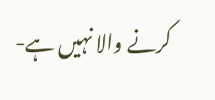کرنے والا نہیں ہے-